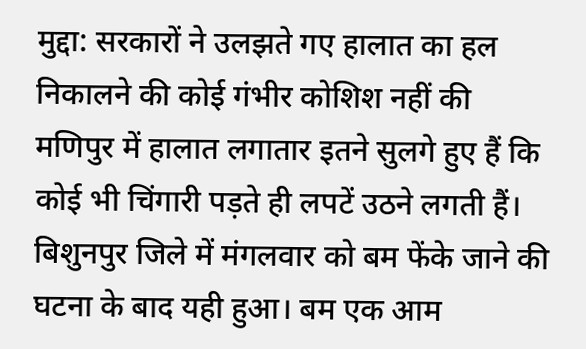मुद्दा: सरकारों ने उलझते गए हालात का हल निकालने की कोई गंभीर कोशिश नहीं की
मणिपुर में हालात लगातार इतने सुलगे हुए हैं कि कोई भी चिंगारी पड़ते ही लपटें उठने लगती हैं। बिशुनपुर जिले में मंगलवार को बम फेंके जाने की घटना के बाद यही हुआ। बम एक आम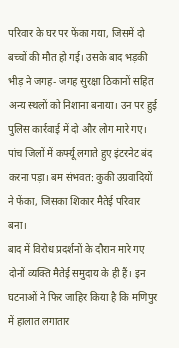परिवार के घर पर फेंका गया, जिसमें दो बच्चों की मौत हो गई। उसके बाद भड़की भीड़ ने जगह- जगह सुरक्षा ठिकानों सहित अन्य स्थलों को निशाना बनाया। उन पर हुई पुलिस कार्रवाई में दो और लोग मारे गए। पांच जिलों में कर्फ्यू लगाते हुए इंटरनेट बंद करना पड़ा। बम संभवत: कुकी उग्रवादियों ने फेंका, जिसका शिकार मैतेई परिवार बना।
बाद में विरोध प्रदर्शनों के दौरान मारे गए दोनों व्यक्ति मैतेई समुदाय के ही हैं। इन घटनाओं ने फिर जाहिर किया है कि मणिपुर में हालात लगातार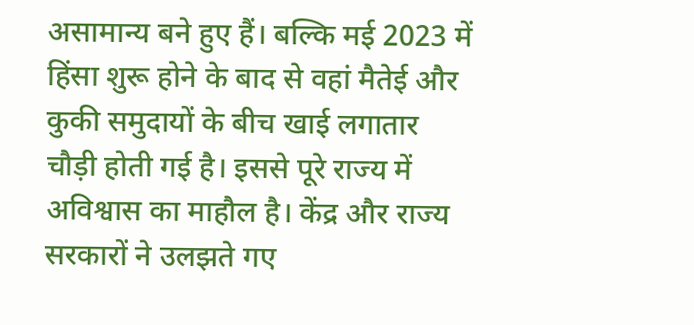असामान्य बने हुए हैं। बल्कि मई 2023 में हिंसा शुरू होने के बाद से वहां मैतेई और कुकी समुदायों के बीच खाई लगातार चौड़ी होती गई है। इससे पूरे राज्य में अविश्वास का माहौल है। केंद्र और राज्य सरकारों ने उलझते गए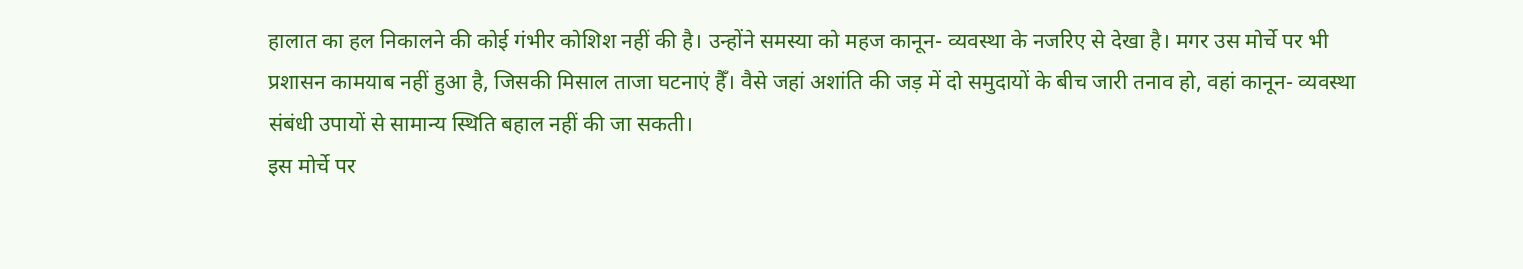हालात का हल निकालने की कोई गंभीर कोशिश नहीं की है। उन्होंने समस्या को महज कानून- व्यवस्था के नजरिए से देखा है। मगर उस मोर्चे पर भी प्रशासन कामयाब नहीं हुआ है, जिसकी मिसाल ताजा घटनाएं हैँ। वैसे जहां अशांति की जड़ में दो समुदायों के बीच जारी तनाव हो, वहां कानून- व्यवस्था संबंधी उपायों से सामान्य स्थिति बहाल नहीं की जा सकती।
इस मोर्चे पर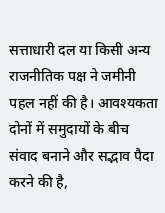सत्ताधारी दल या किसी अन्य राजनीतिक पक्ष ने जमीनी पहल नहीं की है। आवश्यकता दोनों में समुदायों के बीच संवाद बनाने और सद्भाव पैदा करने की है,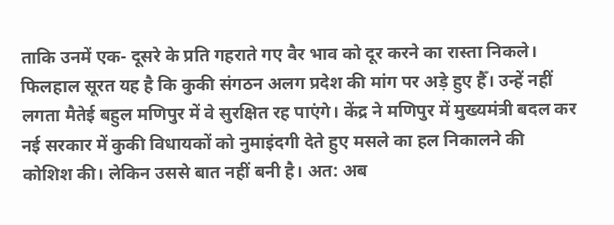ताकि उनमें एक- दूसरे के प्रति गहराते गए वैर भाव को दूर करने का रास्ता निकले। फिलहाल सूरत यह है कि कुकी संगठन अलग प्रदेश की मांग पर अड़े हुए हैँ। उन्हें नहीं लगता मैतेई बहुल मणिपुर में वे सुरक्षित रह पाएंगे। केंद्र ने मणिपुर में मुख्यमंत्री बदल कर नई सरकार में कुकी विधायकों को नुमाइंदगी देते हुए मसले का हल निकालने की कोशिश की। लेकिन उससे बात नहीं बनी है। अत: अब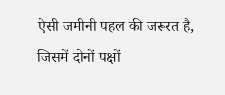ऐसी जमीनी पहल की जरूरत है, जिसमें दोनों पक्षों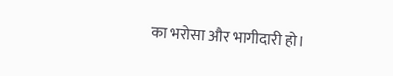का भरोसा और भागीदारी हो।